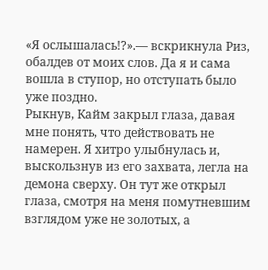«Я ослышалась!?».— вскрикнула Риз, обалдев от моих слов. Да я и сама вошла в ступор, но отступать было уже поздно.
Рыкнув, Кайм закрыл глаза, давая мне понять, что действовать не намерен. Я хитро улыбнулась и, выскользнув из его захвата, легла на демона сверху. Он тут же открыл глаза, смотря на меня помутневшим взглядом уже не золотых, а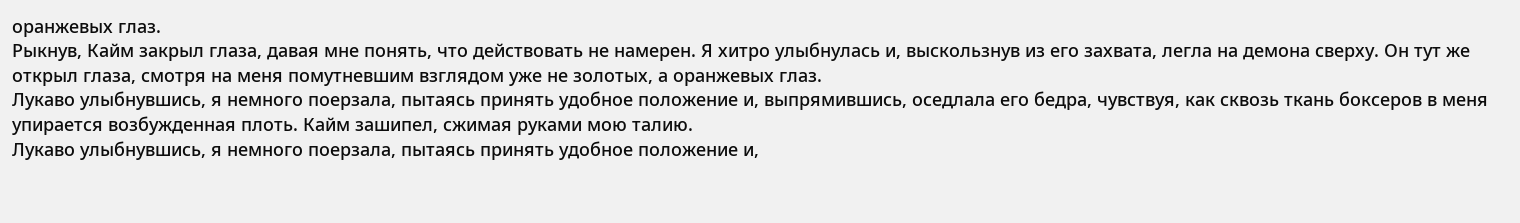оранжевых глаз.
Рыкнув, Кайм закрыл глаза, давая мне понять, что действовать не намерен. Я хитро улыбнулась и, выскользнув из его захвата, легла на демона сверху. Он тут же открыл глаза, смотря на меня помутневшим взглядом уже не золотых, а оранжевых глаз.
Лукаво улыбнувшись, я немного поерзала, пытаясь принять удобное положение и, выпрямившись, оседлала его бедра, чувствуя, как сквозь ткань боксеров в меня упирается возбужденная плоть. Кайм зашипел, сжимая руками мою талию.
Лукаво улыбнувшись, я немного поерзала, пытаясь принять удобное положение и,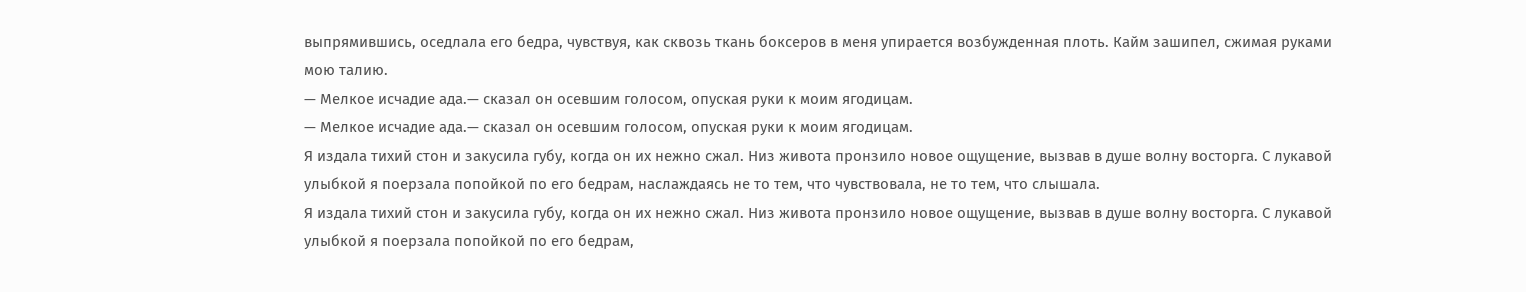выпрямившись, оседлала его бедра, чувствуя, как сквозь ткань боксеров в меня упирается возбужденная плоть. Кайм зашипел, сжимая руками мою талию.
— Мелкое исчадие ада.— сказал он осевшим голосом, опуская руки к моим ягодицам.
— Мелкое исчадие ада.— сказал он осевшим голосом, опуская руки к моим ягодицам.
Я издала тихий стон и закусила губу, когда он их нежно сжал. Низ живота пронзило новое ощущение, вызвав в душе волну восторга. С лукавой улыбкой я поерзала попойкой по его бедрам, наслаждаясь не то тем, что чувствовала, не то тем, что слышала.
Я издала тихий стон и закусила губу, когда он их нежно сжал. Низ живота пронзило новое ощущение, вызвав в душе волну восторга. С лукавой улыбкой я поерзала попойкой по его бедрам,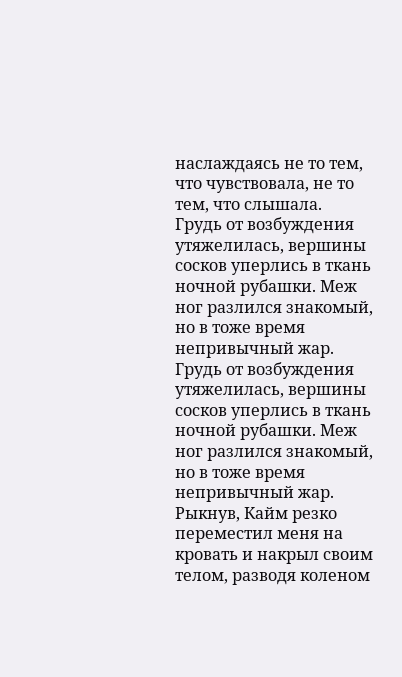наслаждаясь не то тем, что чувствовала, не то тем, что слышала.
Грудь от возбуждения утяжелилась, вершины сосков уперлись в ткань ночной рубашки. Меж ног разлился знакомый, но в тоже время непривычный жар.
Грудь от возбуждения утяжелилась, вершины сосков уперлись в ткань ночной рубашки. Меж ног разлился знакомый, но в тоже время непривычный жар.
Рыкнув, Кайм резко переместил меня на кровать и накрыл своим телом, разводя коленом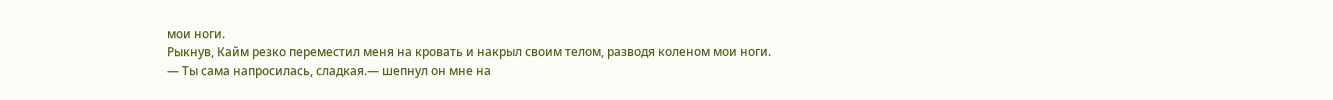мои ноги.
Рыкнув, Кайм резко переместил меня на кровать и накрыл своим телом, разводя коленом мои ноги.
— Ты сама напросилась, сладкая.— шепнул он мне на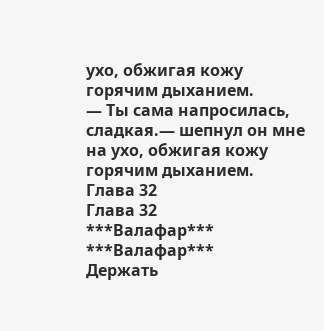ухо, обжигая кожу горячим дыханием.
— Ты сама напросилась, сладкая.— шепнул он мне на ухо, обжигая кожу горячим дыханием.
Глава 32
Глава 32
***Валафар***
***Валафар***
Держать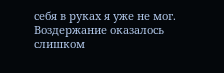себя в руках я уже не мог. Воздержание оказалось слишком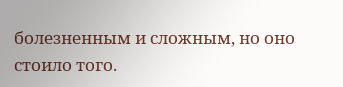болезненным и сложным, но оно стоило того.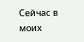Сейчас в моих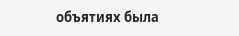объятиях была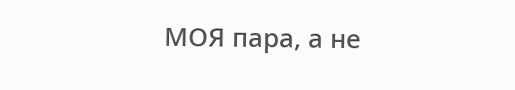МОЯ пара, а не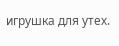игрушка для утех.